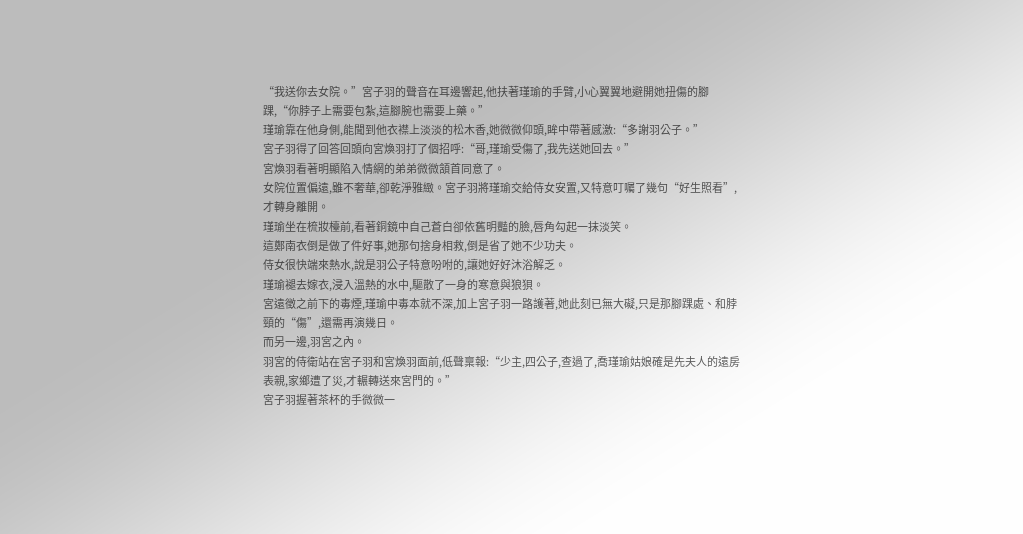“我送你去女院。”宮子羽的聲音在耳邊響起,他扶著瑾瑜的手臂,小心翼翼地避開她扭傷的腳踝,“你脖子上需要包紮,這腳腕也需要上藥。”
瑾瑜靠在他身側,能聞到他衣襟上淡淡的松木香,她微微仰頭,眸中帶著感激:“多謝羽公子。”
宮子羽得了回答回頭向宮煥羽打了個招呼:“哥,瑾瑜受傷了,我先送她回去。”
宮煥羽看著明顯陷入情網的弟弟微微頷首同意了。
女院位置偏遠,雖不奢華,卻乾淨雅緻。宮子羽將瑾瑜交給侍女安置,又特意叮囑了幾句“好生照看”,才轉身離開。
瑾瑜坐在梳妝檯前,看著銅鏡中自己蒼白卻依舊明豔的臉,唇角勾起一抹淡笑。
這鄭南衣倒是做了件好事,她那句捨身相救,倒是省了她不少功夫。
侍女很快端來熱水,說是羽公子特意吩咐的,讓她好好沐浴解乏。
瑾瑜褪去嫁衣,浸入溫熱的水中,驅散了一身的寒意與狼狽。
宮遠徵之前下的毒煙,瑾瑜中毒本就不深,加上宮子羽一路護著,她此刻已無大礙,只是那腳踝處、和脖頸的“傷”,還需再演幾日。
而另一邊,羽宮之內。
羽宮的侍衛站在宮子羽和宮煥羽面前,低聲稟報:“少主,四公子,查過了,喬瑾瑜姑娘確是先夫人的遠房表親,家鄉遭了災,才輾轉送來宮門的。”
宮子羽握著茶杯的手微微一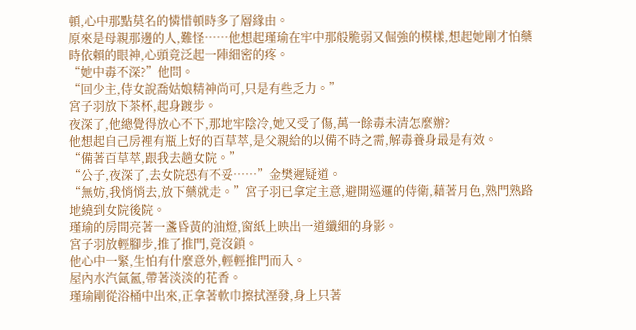頓,心中那點莫名的憐惜頓時多了層緣由。
原來是母親那邊的人,難怪……他想起瑾瑜在牢中那般脆弱又倔強的模樣,想起她剛才怕藥時依賴的眼神,心頭竟泛起一陣細密的疼。
“她中毒不深?”他問。
“回少主,侍女說喬姑娘精神尚可,只是有些乏力。”
宮子羽放下茶杯,起身踱步。
夜深了,他總覺得放心不下,那地牢陰冷,她又受了傷,萬一餘毒未清怎麼辦?
他想起自己房裡有瓶上好的百草萃,是父親給的以備不時之需,解毒養身最是有效。
“備著百草萃,跟我去趟女院。”
“公子,夜深了,去女院恐有不妥……”金樊遲疑道。
“無妨,我悄悄去,放下藥就走。”宮子羽已拿定主意,避開巡邏的侍衛,藉著月色,熟門熟路地繞到女院後院。
瑾瑜的房間亮著一盞昏黃的油燈,窗紙上映出一道纖細的身影。
宮子羽放輕腳步,推了推門,竟沒鎖。
他心中一緊,生怕有什麼意外,輕輕推門而入。
屋內水汽氤氳,帶著淡淡的花香。
瑾瑜剛從浴桶中出來,正拿著軟巾擦拭溼發,身上只著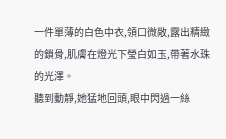一件單薄的白色中衣,領口微敞,露出精緻的鎖骨,肌膚在燈光下瑩白如玉,帶著水珠的光澤。
聽到動靜,她猛地回頭,眼中閃過一絲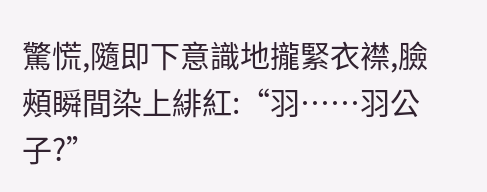驚慌,隨即下意識地攏緊衣襟,臉頰瞬間染上緋紅:“羽……羽公子?”